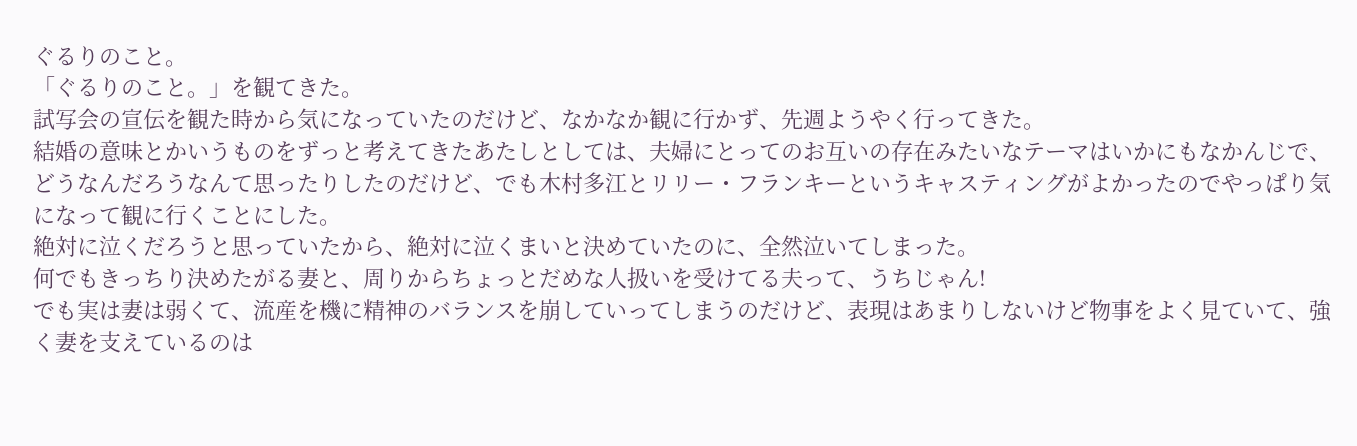ぐるりのこと。
「ぐるりのこと。」を観てきた。
試写会の宣伝を観た時から気になっていたのだけど、なかなか観に行かず、先週ようやく行ってきた。
結婚の意味とかいうものをずっと考えてきたあたしとしては、夫婦にとってのお互いの存在みたいなテーマはいかにもなかんじで、どうなんだろうなんて思ったりしたのだけど、でも木村多江とリリー・フランキーというキャスティングがよかったのでやっぱり気になって観に行くことにした。
絶対に泣くだろうと思っていたから、絶対に泣くまいと決めていたのに、全然泣いてしまった。
何でもきっちり決めたがる妻と、周りからちょっとだめな人扱いを受けてる夫って、うちじゃん!
でも実は妻は弱くて、流産を機に精神のバランスを崩していってしまうのだけど、表現はあまりしないけど物事をよく見ていて、強く妻を支えているのは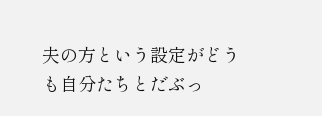夫の方という設定がどうも自分たちとだぶっ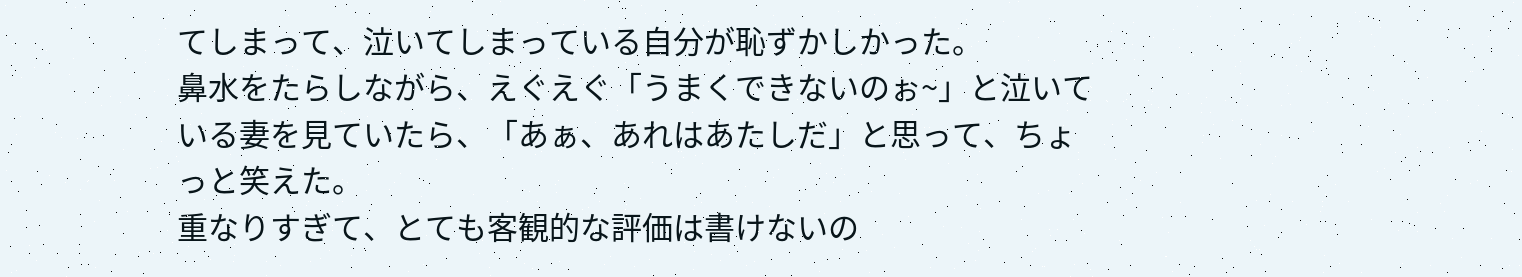てしまって、泣いてしまっている自分が恥ずかしかった。
鼻水をたらしながら、えぐえぐ「うまくできないのぉ~」と泣いている妻を見ていたら、「あぁ、あれはあたしだ」と思って、ちょっと笑えた。
重なりすぎて、とても客観的な評価は書けないの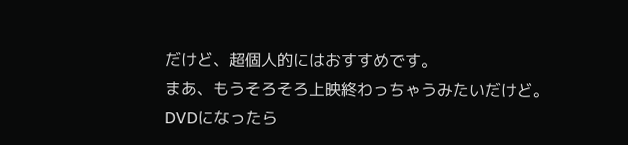だけど、超個人的にはおすすめです。
まあ、もうそろそろ上映終わっちゃうみたいだけど。
DVDになったら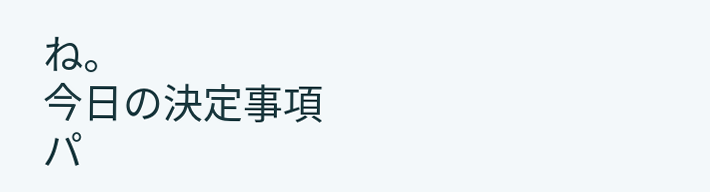ね。
今日の決定事項
パ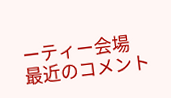ーティー会場
最近のコメント